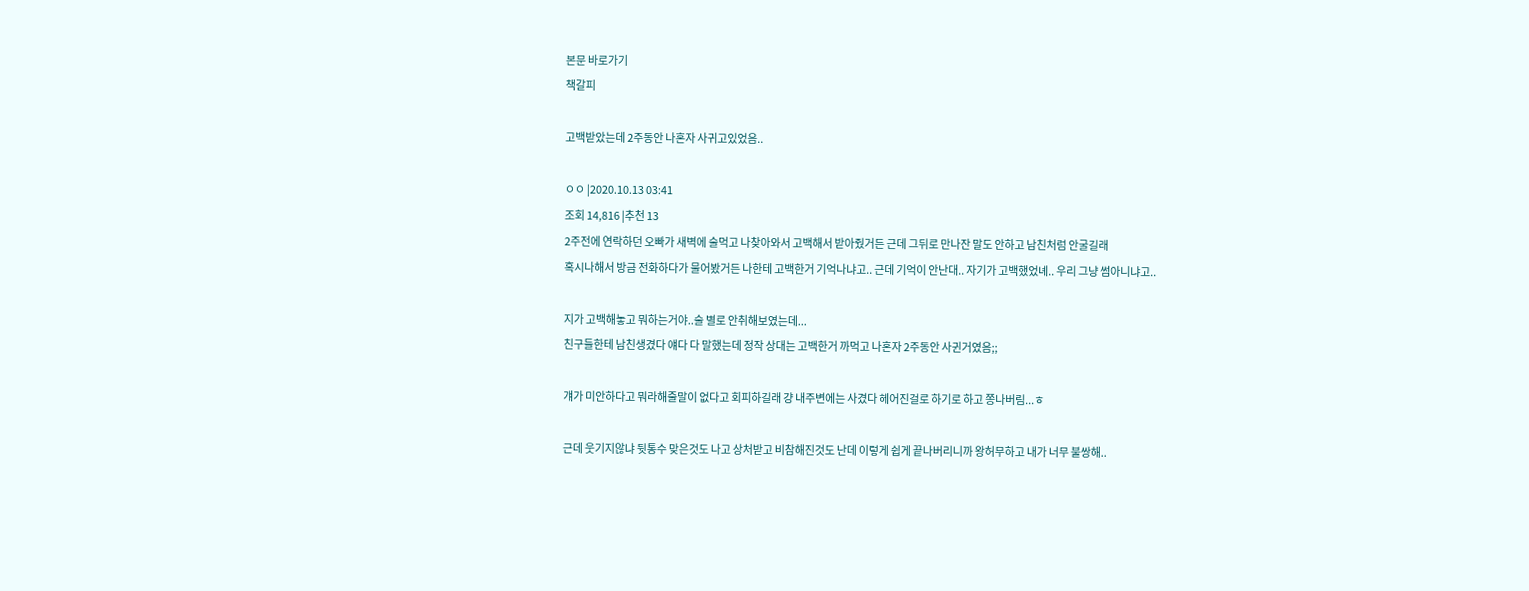본문 바로가기
책갈피

고백받았는데 2주동안 나혼자 사귀고있었음..

ㅇㅇ |2020.10.13 03:41
조회 14,816 |추천 13
2주전에 연락하던 오빠가 새벽에 술먹고 나찾아와서 고백해서 받아줬거든 근데 그뒤로 만나잔 말도 안하고 남친처럼 안굴길래
혹시나해서 방금 전화하다가 물어봤거든 나한테 고백한거 기억나냐고.. 근데 기억이 안난대.. 자기가 고백했었녜.. 우리 그냥 썸아니냐고..

지가 고백해놓고 뭐하는거야..술 별로 안취해보였는데...
친구들한테 남친생겼다 얘다 다 말했는데 정작 상대는 고백한거 까먹고 나혼자 2주동안 사귄거였음;;

걔가 미안하다고 뭐라해줄말이 없다고 회피하길래 걍 내주변에는 사겼다 헤어진걸로 하기로 하고 쫑나버림...ㅎ

근데 웃기지않냐 뒷통수 맞은것도 나고 상처받고 비참해진것도 난데 이렇게 쉽게 끝나버리니까 왕허무하고 내가 너무 불쌍해..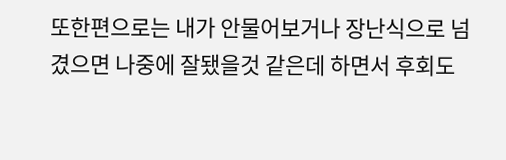또한편으로는 내가 안물어보거나 장난식으로 넘겼으면 나중에 잘됐을것 같은데 하면서 후회도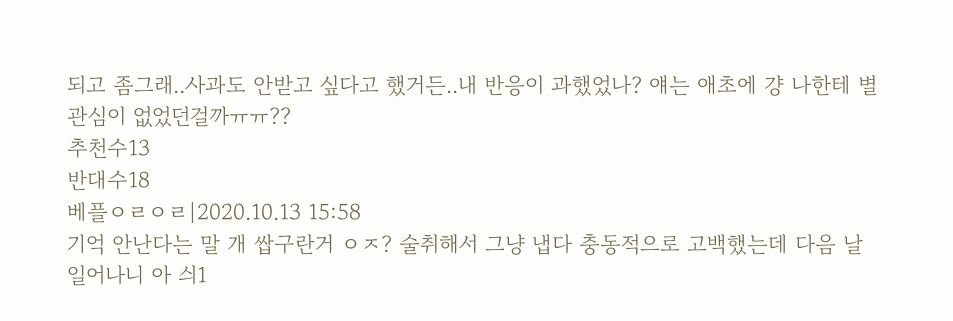되고 좀그래..사과도 안받고 싶다고 했거든..내 반응이 과했었나? 얘는 애초에 걍 나한테 별관심이 없었던걸까ㅠㅠ??
추천수13
반대수18
베플ㅇㄹㅇㄹ|2020.10.13 15:58
기억 안난다는 말 개 쌉구란거 ㅇㅈ? 술취해서 그냥 냅다 충동적으로 고백했는데 다음 날 일어나니 아 싀1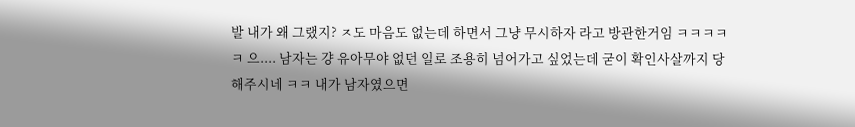발 내가 왜 그랬지? ㅈ도 마음도 없는데 하면서 그냥 무시하자 라고 방관한거임 ㅋㅋㅋㅋㅋ 으.... 남자는 걍 유아무야 없던 일로 조용히 넘어가고 싶었는데 굳이 확인사살까지 당해주시네 ㅋㅋ 내가 남자였으면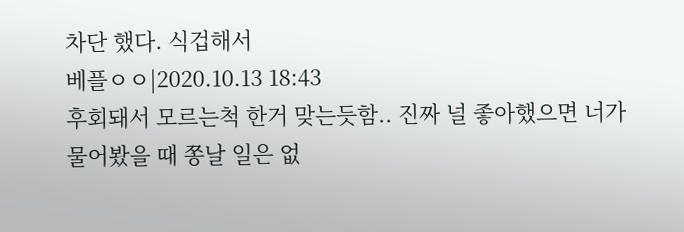차단 했다. 식겁해서
베플ㅇㅇ|2020.10.13 18:43
후회돼서 모르는척 한거 맞는듯함.. 진짜 널 좋아했으면 너가 물어봤을 때 쫑날 일은 없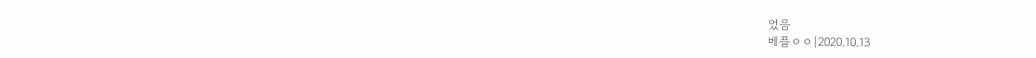었음
베플ㅇㅇ|2020.10.13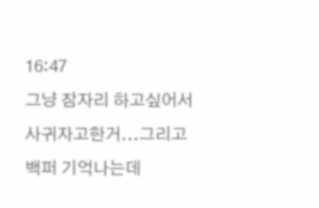16:47
그냥 잠자리 하고싶어서 사귀자고한거...그리고 백퍼 기억나는데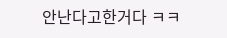안난다고한거다 ㅋㅋ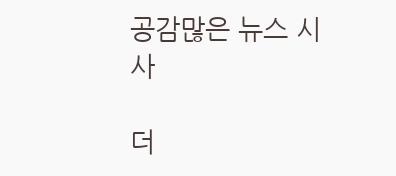공감많은 뉴스 시사

더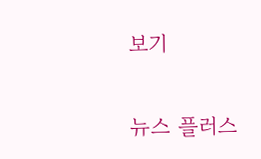보기

뉴스 플러스